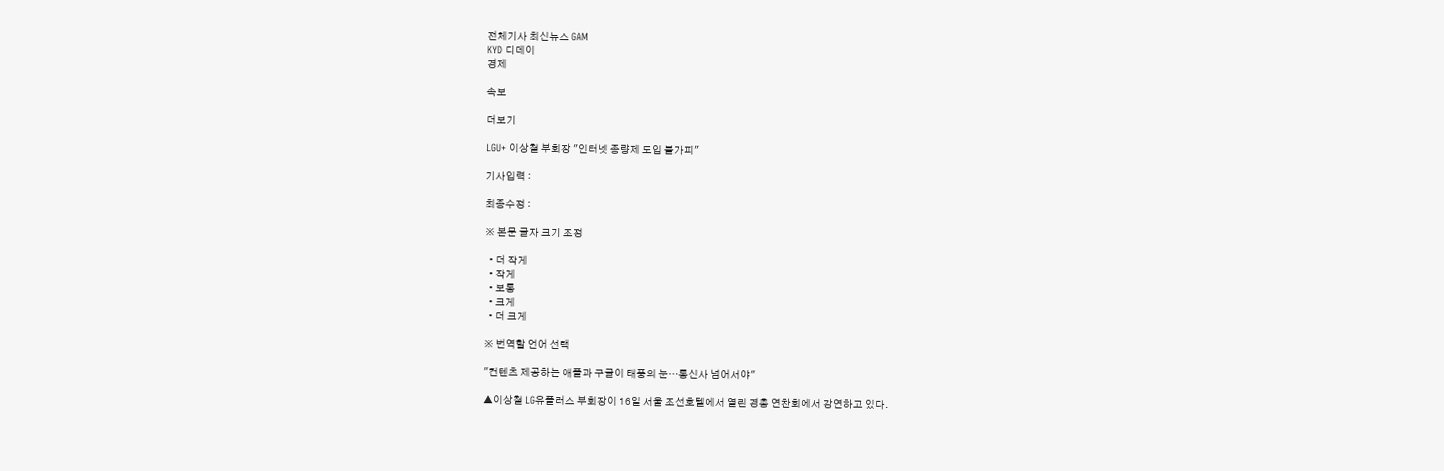전체기사 최신뉴스 GAM
KYD 디데이
경제

속보

더보기

LGU+ 이상철 부회장 "인터넷 종량제 도입 불가피"

기사입력 :

최종수정 :

※ 본문 글자 크기 조정

  • 더 작게
  • 작게
  • 보통
  • 크게
  • 더 크게

※ 번역할 언어 선택

"컨텐츠 제공하는 애플과 구글이 태풍의 눈…통신사 넘어서야"

▲이상철 LG유플러스 부회장이 16일 서울 조선호텔에서 열린 경총 연찬회에서 강연하고 있다.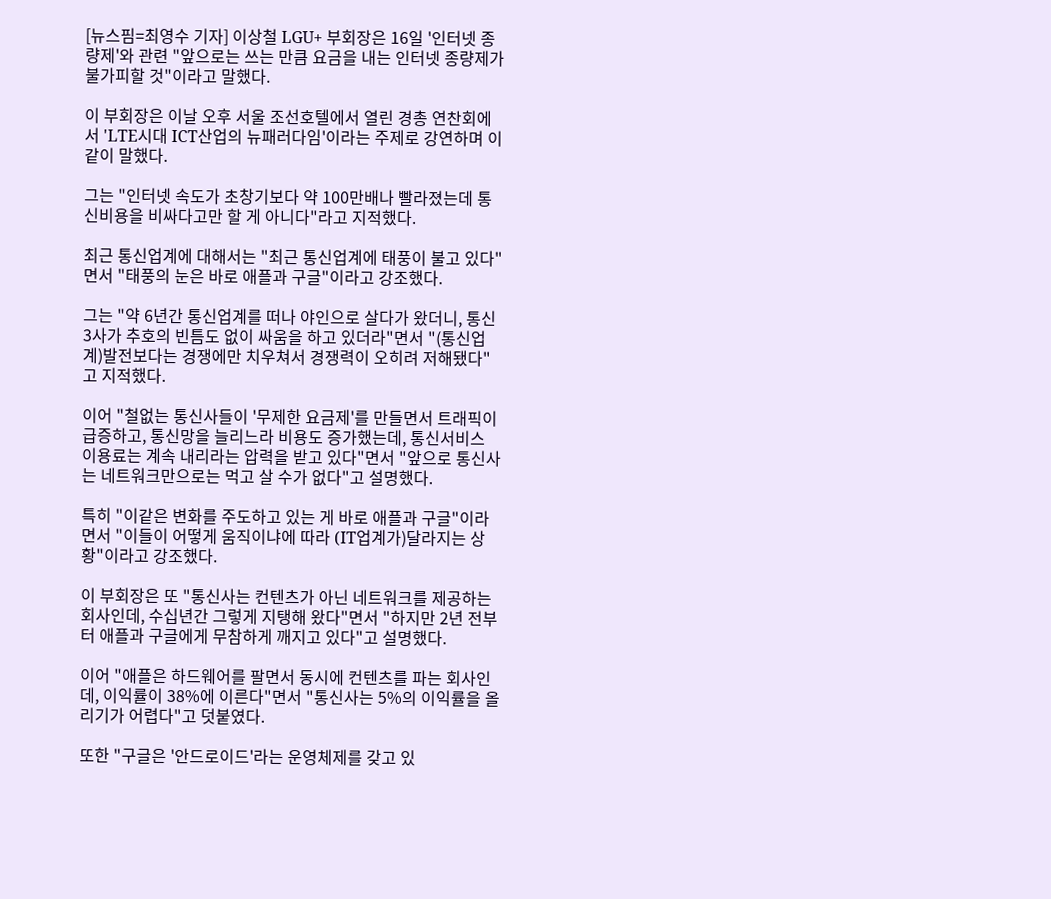[뉴스핌=최영수 기자] 이상철 LGU+ 부회장은 16일 '인터넷 종량제'와 관련 "앞으로는 쓰는 만큼 요금을 내는 인터넷 종량제가 불가피할 것"이라고 말했다.

이 부회장은 이날 오후 서울 조선호텔에서 열린 경총 연찬회에서 'LTE시대 ICT산업의 뉴패러다임'이라는 주제로 강연하며 이같이 말했다.

그는 "인터넷 속도가 초창기보다 약 100만배나 빨라졌는데 통신비용을 비싸다고만 할 게 아니다"라고 지적했다.

최근 통신업계에 대해서는 "최근 통신업계에 태풍이 불고 있다"면서 "태풍의 눈은 바로 애플과 구글"이라고 강조했다.

그는 "약 6년간 통신업계를 떠나 야인으로 살다가 왔더니, 통신 3사가 추호의 빈틈도 없이 싸움을 하고 있더라"면서 "(통신업계)발전보다는 경쟁에만 치우쳐서 경쟁력이 오히려 저해됐다"고 지적했다.

이어 "철없는 통신사들이 '무제한 요금제'를 만들면서 트래픽이 급증하고, 통신망을 늘리느라 비용도 증가했는데, 통신서비스 이용료는 계속 내리라는 압력을 받고 있다"면서 "앞으로 통신사는 네트워크만으로는 먹고 살 수가 없다"고 설명했다.

특히 "이같은 변화를 주도하고 있는 게 바로 애플과 구글"이라면서 "이들이 어떻게 움직이냐에 따라 (IT업계가)달라지는 상황"이라고 강조했다.

이 부회장은 또 "통신사는 컨텐츠가 아닌 네트워크를 제공하는 회사인데, 수십년간 그렇게 지탱해 왔다"면서 "하지만 2년 전부터 애플과 구글에게 무참하게 깨지고 있다"고 설명했다.

이어 "애플은 하드웨어를 팔면서 동시에 컨텐츠를 파는 회사인데, 이익률이 38%에 이른다"면서 "통신사는 5%의 이익률을 올리기가 어렵다"고 덧붙였다.

또한 "구글은 '안드로이드'라는 운영체제를 갖고 있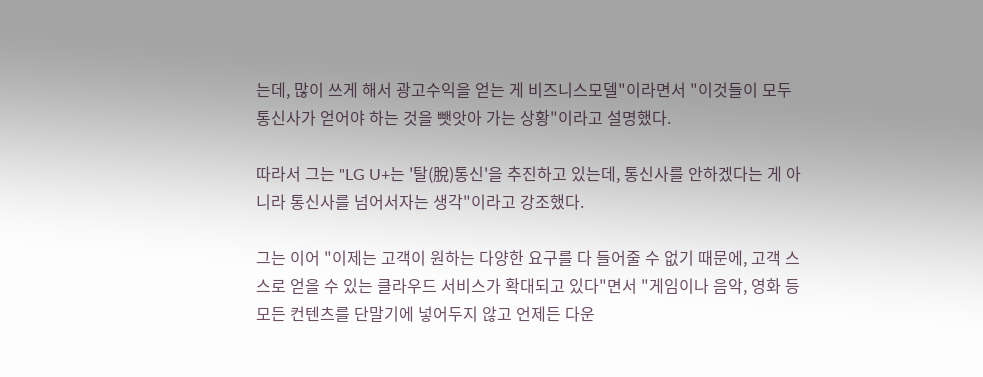는데, 많이 쓰게 해서 광고수익을 얻는 게 비즈니스모델"이라면서 "이것들이 모두 통신사가 얻어야 하는 것을 뺏앗아 가는 상황"이라고 설명했다.

따라서 그는 "LG U+는 '탈(脫)통신'을 추진하고 있는데, 통신사를 안하겠다는 게 아니라 통신사를 넘어서자는 생각"이라고 강조했다.

그는 이어 "이제는 고객이 원하는 다양한 요구를 다 들어줄 수 없기 때문에, 고객 스스로 얻을 수 있는 클라우드 서비스가 확대되고 있다"면서 "게임이나 음악, 영화 등 모든 컨텐츠를 단말기에 넣어두지 않고 언제든 다운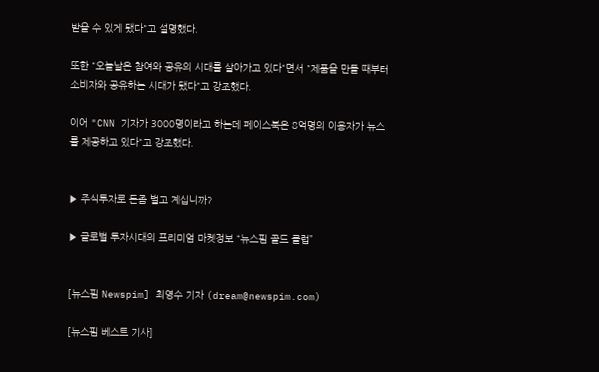받을 수 있게 됐다"고 설명했다.

또한 "오늘날은 참여와 공유의 시대를 살아가고 있다"면서 "제품을 만들 때부터 소비자와 공유하는 시대가 됐다"고 강조했다.

이어 "CNN 기자가 3000명이라고 하는데 페이스북은 8억명의 이용자가 뉴스를 제공하고 있다"고 강조했다.


▶ 주식투자로 돈좀 벌고 계십니까?

▶ 글로벌 투자시대의 프리미엄 마켓정보 “뉴스핌 골드 클럽”


[뉴스핌 Newspim] 최영수 기자 (dream@newspim.com)

[뉴스핌 베스트 기사]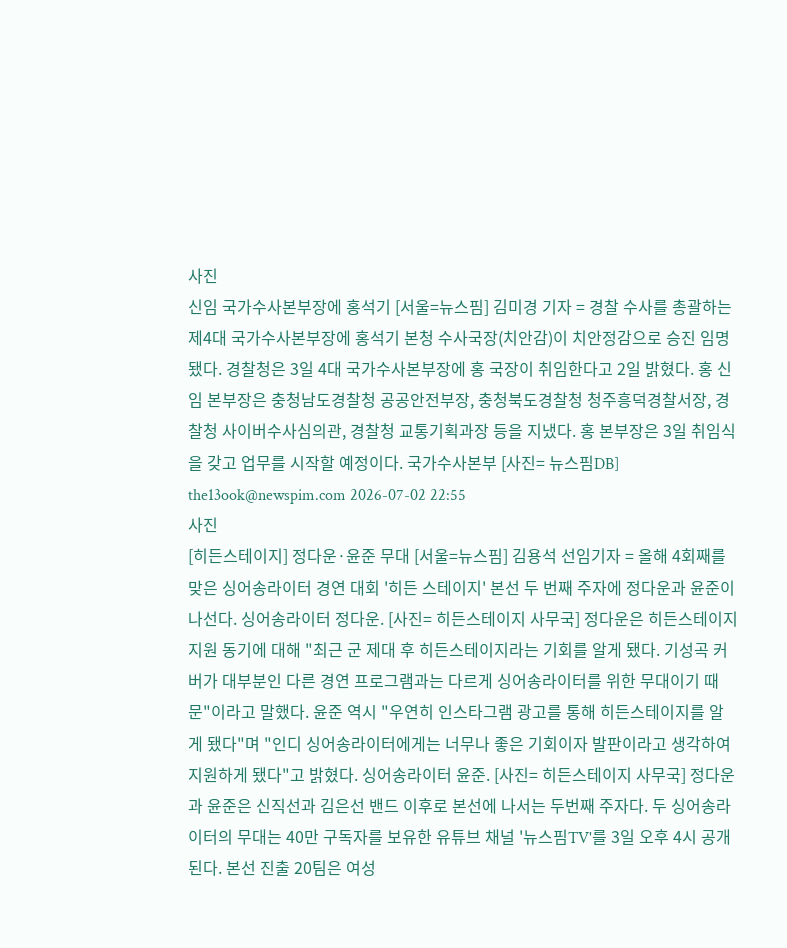사진
신임 국가수사본부장에 홍석기 [서울=뉴스핌] 김미경 기자 = 경찰 수사를 총괄하는 제4대 국가수사본부장에 홍석기 본청 수사국장(치안감)이 치안정감으로 승진 임명됐다. 경찰청은 3일 4대 국가수사본부장에 홍 국장이 취임한다고 2일 밝혔다. 홍 신임 본부장은 충청남도경찰청 공공안전부장, 충청북도경찰청 청주흥덕경찰서장, 경찰청 사이버수사심의관, 경찰청 교통기획과장 등을 지냈다. 홍 본부장은 3일 취임식을 갖고 업무를 시작할 예정이다. 국가수사본부 [사진= 뉴스핌DB] the13ook@newspim.com 2026-07-02 22:55
사진
[히든스테이지] 정다운·윤준 무대 [서울=뉴스핌] 김용석 선임기자 = 올해 4회째를 맞은 싱어송라이터 경연 대회 '히든 스테이지' 본선 두 번째 주자에 정다운과 윤준이 나선다. 싱어송라이터 정다운. [사진= 히든스테이지 사무국] 정다운은 히든스테이지 지원 동기에 대해 "최근 군 제대 후 히든스테이지라는 기회를 알게 됐다. 기성곡 커버가 대부분인 다른 경연 프로그램과는 다르게 싱어송라이터를 위한 무대이기 때문"이라고 말했다. 윤준 역시 "우연히 인스타그램 광고를 통해 히든스테이지를 알게 됐다"며 "인디 싱어송라이터에게는 너무나 좋은 기회이자 발판이라고 생각하여 지원하게 됐다"고 밝혔다. 싱어송라이터 윤준. [사진= 히든스테이지 사무국] 정다운과 윤준은 신직선과 김은선 밴드 이후로 본선에 나서는 두번째 주자다. 두 싱어송라이터의 무대는 40만 구독자를 보유한 유튜브 채널 '뉴스핌TV'를 3일 오후 4시 공개된다. 본선 진출 20팀은 여성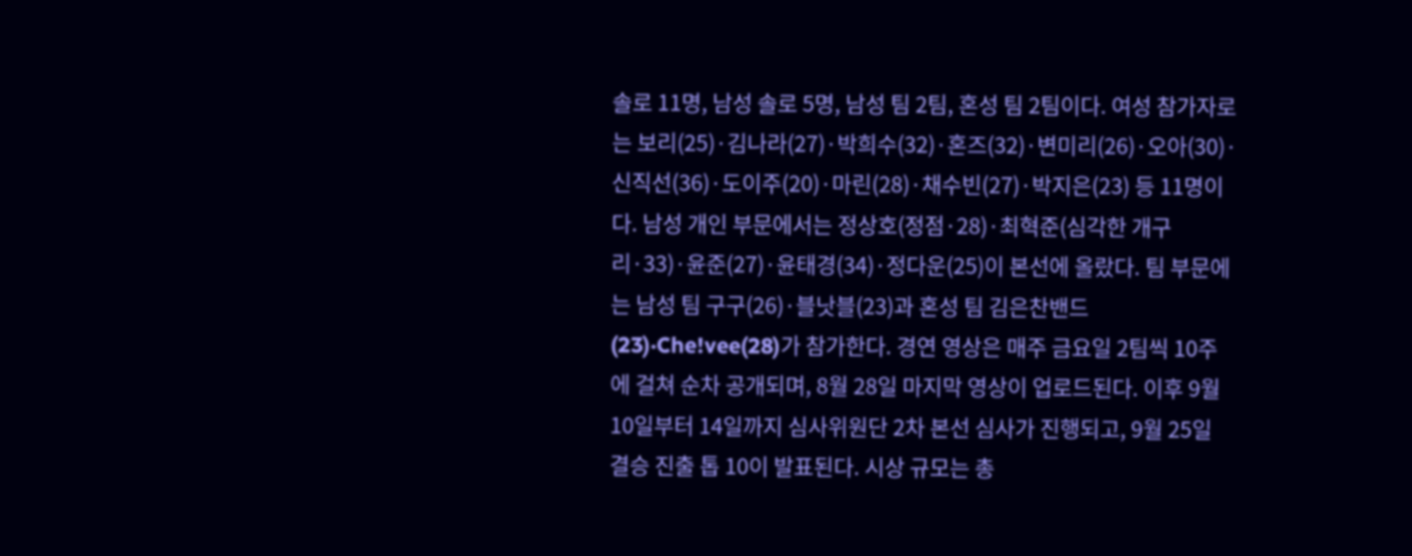솔로 11명, 남성 솔로 5명, 남성 팀 2팀, 혼성 팀 2팀이다. 여성 참가자로는 보리(25)·김나라(27)·박희수(32)·혼즈(32)·변미리(26)·오아(30)·신직선(36)·도이주(20)·마린(28)·채수빈(27)·박지은(23) 등 11명이다. 남성 개인 부문에서는 정상호(정점·28)·최혁준(심각한 개구리·33)·윤준(27)·윤태경(34)·정다운(25)이 본선에 올랐다. 팀 부문에는 남성 팀 구구(26)·블낫블(23)과 혼성 팀 김은찬밴드(23)·Che!vee(28)가 참가한다. 경연 영상은 매주 금요일 2팀씩 10주에 걸쳐 순차 공개되며, 8월 28일 마지막 영상이 업로드된다. 이후 9월 10일부터 14일까지 심사위원단 2차 본선 심사가 진행되고, 9월 25일 결승 진출 톱 10이 발표된다. 시상 규모는 총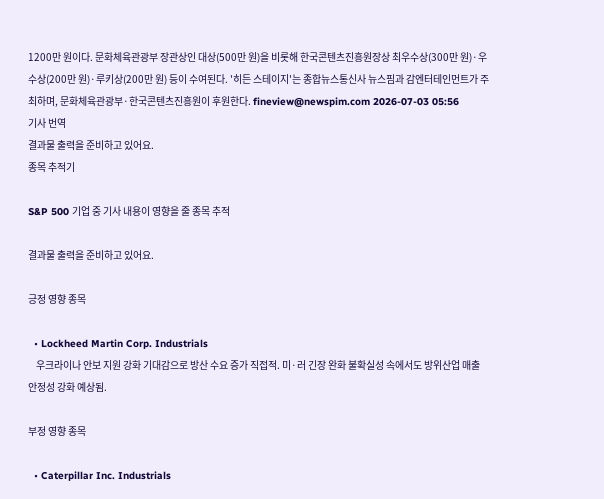1200만 원이다. 문화체육관광부 장관상인 대상(500만 원)을 비롯해 한국콘텐츠진흥원장상 최우수상(300만 원)·우수상(200만 원)·루키상(200만 원) 등이 수여된다. '히든 스테이지'는 종합뉴스통신사 뉴스핌과 감엔터테인먼트가 주최하며, 문화체육관광부·한국콘텐츠진흥원이 후원한다. fineview@newspim.com 2026-07-03 05:56
기사 번역
결과물 출력을 준비하고 있어요.
종목 추적기

S&P 500 기업 중 기사 내용이 영향을 줄 종목 추적

결과물 출력을 준비하고 있어요.

긍정 영향 종목

  • Lockheed Martin Corp. Industrials
    우크라이나 안보 지원 강화 기대감으로 방산 수요 증가 직접적. 미·러 긴장 완화 불확실성 속에서도 방위산업 매출 안정성 강화 예상됨.

부정 영향 종목

  • Caterpillar Inc. Industrials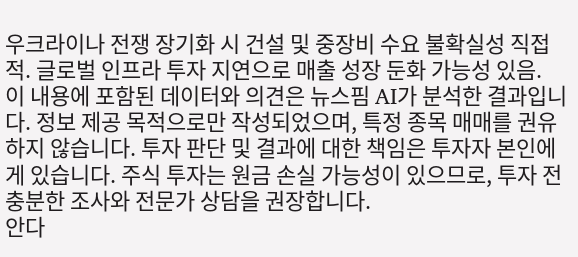우크라이나 전쟁 장기화 시 건설 및 중장비 수요 불확실성 직접적. 글로벌 인프라 투자 지연으로 매출 성장 둔화 가능성 있음.
이 내용에 포함된 데이터와 의견은 뉴스핌 AI가 분석한 결과입니다. 정보 제공 목적으로만 작성되었으며, 특정 종목 매매를 권유하지 않습니다. 투자 판단 및 결과에 대한 책임은 투자자 본인에게 있습니다. 주식 투자는 원금 손실 가능성이 있으므로, 투자 전 충분한 조사와 전문가 상담을 권장합니다.
안다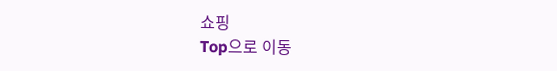쇼핑
Top으로 이동